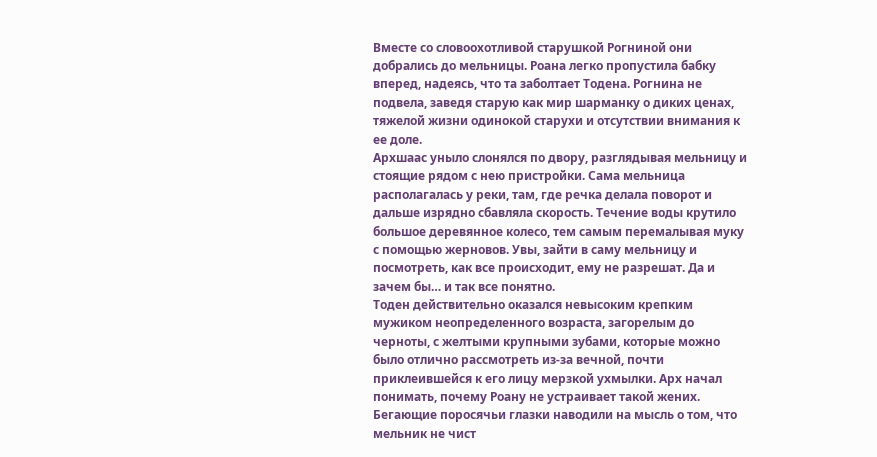Вместе со словоохотливой старушкой Рогниной они добрались до мельницы. Роана легко пропустила бабку вперед, надеясь, что та заболтает Тодена. Рогнина не подвела, заведя старую как мир шарманку о диких ценах, тяжелой жизни одинокой старухи и отсутствии внимания к ее доле.
Архшаас уныло слонялся по двору, разглядывая мельницу и стоящие рядом с нею пристройки. Сама мельница располагалась у реки, там, где речка делала поворот и дальше изрядно сбавляла скорость. Течение воды крутило большое деревянное колесо, тем самым перемалывая муку с помощью жерновов. Увы, зайти в саму мельницу и посмотреть, как все происходит, ему не разрешат. Да и зачем бы… и так все понятно.
Тоден действительно оказался невысоким крепким мужиком неопределенного возраста, загорелым до черноты, с желтыми крупными зубами, которые можно было отлично рассмотреть из-за вечной, почти приклеившейся к его лицу мерзкой ухмылки. Арх начал понимать, почему Роану не устраивает такой жених. Бегающие поросячьи глазки наводили на мысль о том, что мельник не чист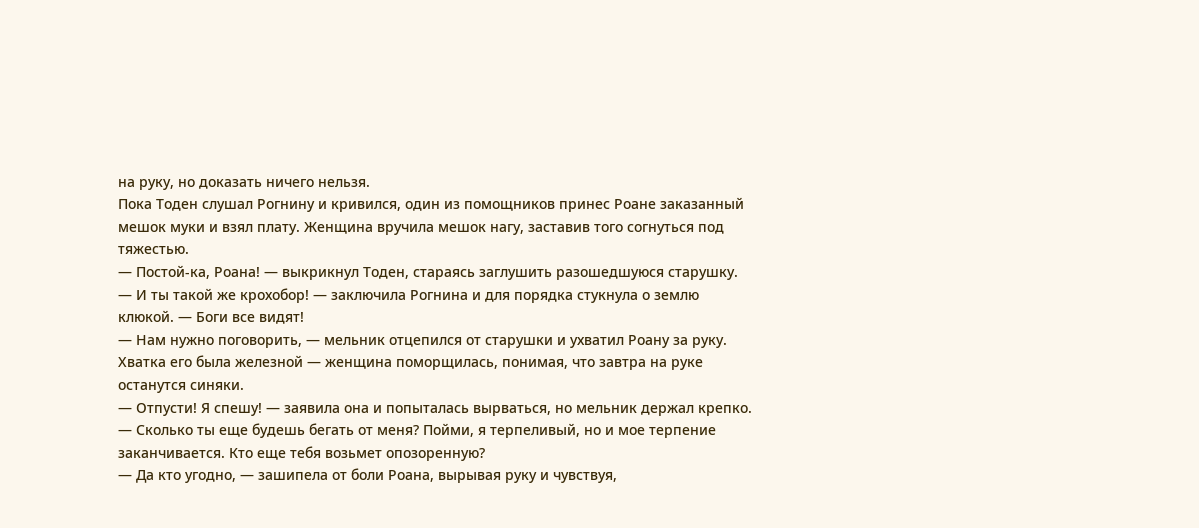на руку, но доказать ничего нельзя.
Пока Тоден слушал Рогнину и кривился, один из помощников принес Роане заказанный мешок муки и взял плату. Женщина вручила мешок нагу, заставив того согнуться под тяжестью.
— Постой-ка, Роана! — выкрикнул Тоден, стараясь заглушить разошедшуюся старушку.
— И ты такой же крохобор! — заключила Рогнина и для порядка стукнула о землю клюкой. — Боги все видят!
— Нам нужно поговорить, — мельник отцепился от старушки и ухватил Роану за руку. Хватка его была железной — женщина поморщилась, понимая, что завтра на руке останутся синяки.
— Отпусти! Я спешу! — заявила она и попыталась вырваться, но мельник держал крепко.
— Сколько ты еще будешь бегать от меня? Пойми, я терпеливый, но и мое терпение заканчивается. Кто еще тебя возьмет опозоренную?
— Да кто угодно, — зашипела от боли Роана, вырывая руку и чувствуя,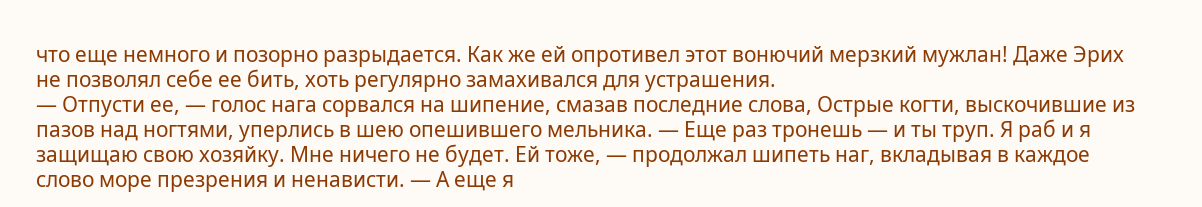что еще немного и позорно разрыдается. Как же ей опротивел этот вонючий мерзкий мужлан! Даже Эрих не позволял себе ее бить, хоть регулярно замахивался для устрашения.
— Отпусти ее, — голос нага сорвался на шипение, смазав последние слова, Острые когти, выскочившие из пазов над ногтями, уперлись в шею опешившего мельника. — Еще раз тронешь — и ты труп. Я раб и я защищаю свою хозяйку. Мне ничего не будет. Ей тоже, — продолжал шипеть наг, вкладывая в каждое слово море презрения и ненависти. — А еще я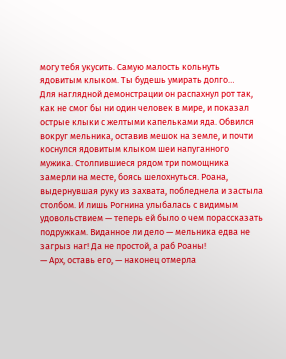могу тебя укусить. Самую малость кольнуть ядовитым клыком. Ты будешь умирать долго…
Для наглядной демонстрации он распахнул рот так, как не смог бы ни один человек в мире, и показал острые клыки с желтыми капельками яда. Обвился вокруг мельника, оставив мешок на земле, и почти коснулся ядовитым клыком шеи напуганного мужика. Столпившиеся рядом три помощника замерли на месте, боясь шелохнуться. Роана, выдернувшая руку из захвата, побледнела и застыла столбом. И лишь Рогнина улыбалась с видимым удовольствием — теперь ей было о чем порассказать подружкам. Виданное ли дело — мельника едва не загрыз наг! Да не простой, а раб Роаны!
— Арх, оставь его, — наконец отмерла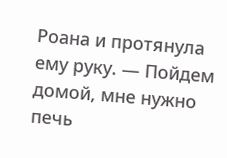Роана и протянула ему руку. — Пойдем домой, мне нужно печь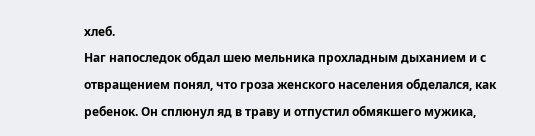хлеб.
Наг напоследок обдал шею мельника прохладным дыханием и с отвращением понял, что гроза женского населения обделался, как ребенок. Он сплюнул яд в траву и отпустил обмякшего мужика,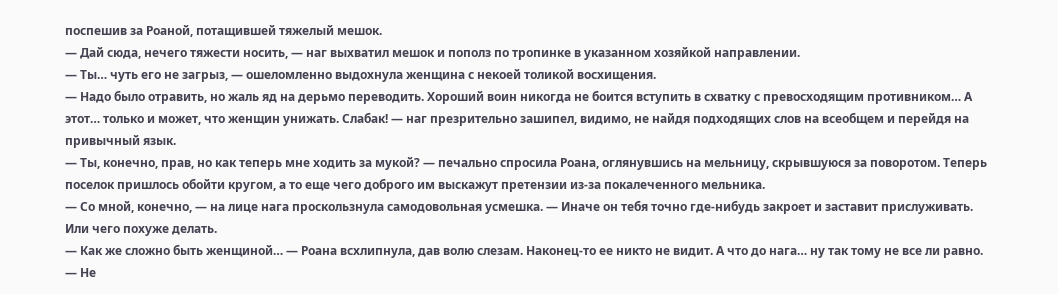поспешив за Роаной, потащившей тяжелый мешок.
— Дай сюда, нечего тяжести носить, — наг выхватил мешок и пополз по тропинке в указанном хозяйкой направлении.
— Ты… чуть его не загрыз, — ошеломленно выдохнула женщина с некоей толикой восхищения.
— Надо было отравить, но жаль яд на дерьмо переводить. Хороший воин никогда не боится вступить в схватку с превосходящим противником… А этот… только и может, что женщин унижать. Слабак! — наг презрительно зашипел, видимо, не найдя подходящих слов на всеобщем и перейдя на привычный язык.
— Ты, конечно, прав, но как теперь мне ходить за мукой? — печально спросила Роана, оглянувшись на мельницу, скрывшуюся за поворотом. Теперь поселок пришлось обойти кругом, а то еще чего доброго им выскажут претензии из-за покалеченного мельника.
— Со мной, конечно, — на лице нага проскользнула самодовольная усмешка. — Иначе он тебя точно где-нибудь закроет и заставит прислуживать. Или чего похуже делать.
— Как же сложно быть женщиной… — Роана всхлипнула, дав волю слезам. Наконец-то ее никто не видит. А что до нага… ну так тому не все ли равно.
— Не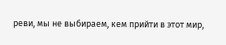реви, мы не выбираем, кем прийти в этот мир,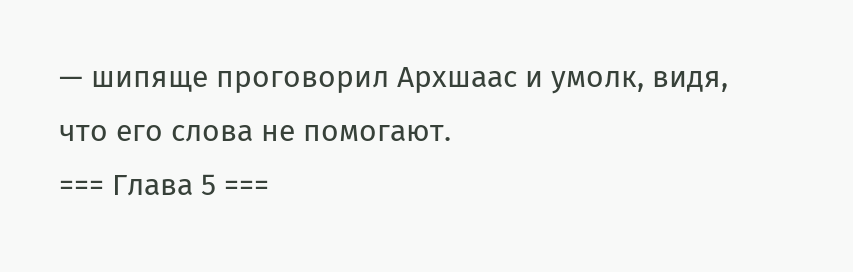— шипяще проговорил Архшаас и умолк, видя, что его слова не помогают.
=== Глава 5 ===